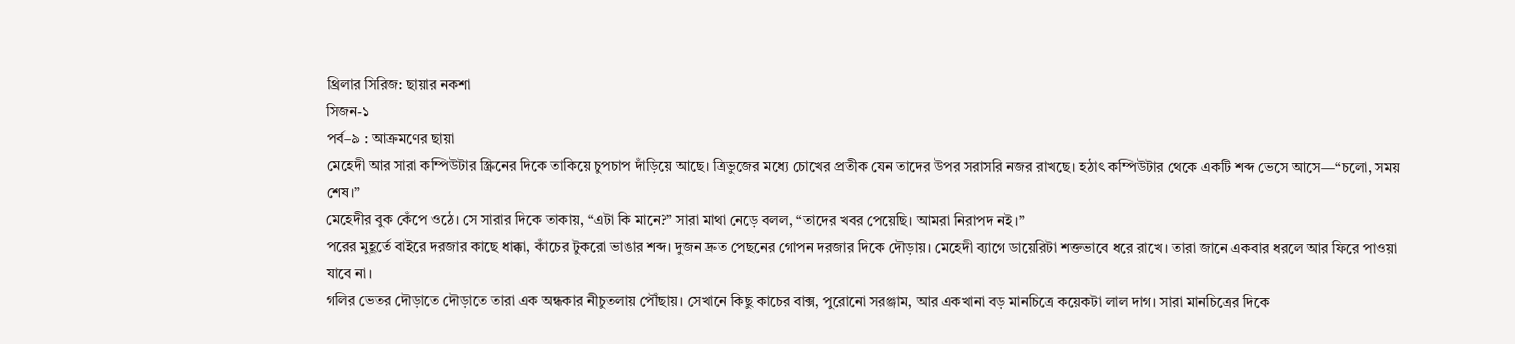থ্রিলার সিরিজ: ছায়ার নকশা
সিজন-১
পর্ব–৯ : আক্রমণের ছায়া
মেহেদী আর সারা কম্পিউটার স্ক্রিনের দিকে তাকিয়ে চুপচাপ দাঁড়িয়ে আছে। ত্রিভুজের মধ্যে চোখের প্রতীক যেন তাদের উপর সরাসরি নজর রাখছে। হঠাৎ কম্পিউটার থেকে একটি শব্দ ভেসে আসে—“চলো, সময় শেষ।”
মেহেদীর বুক কেঁপে ওঠে। সে সারার দিকে তাকায়, “এটা কি মানে?” সারা মাথা নেড়ে বলল, “তাদের খবর পেয়েছি। আমরা নিরাপদ নই।”
পরের মুহূর্তে বাইরে দরজার কাছে ধাক্কা, কাঁচের টুকরো ভাঙার শব্দ। দুজন দ্রুত পেছনের গোপন দরজার দিকে দৌড়ায়। মেহেদী ব্যাগে ডায়েরিটা শক্তভাবে ধরে রাখে। তারা জানে একবার ধরলে আর ফিরে পাওয়া যাবে না।
গলির ভেতর দৌড়াতে দৌড়াতে তারা এক অন্ধকার নীচুতলায় পৌঁছায়। সেখানে কিছু কাচের বাক্স, পুরোনো সরঞ্জাম, আর একখানা বড় মানচিত্রে কয়েকটা লাল দাগ। সারা মানচিত্রের দিকে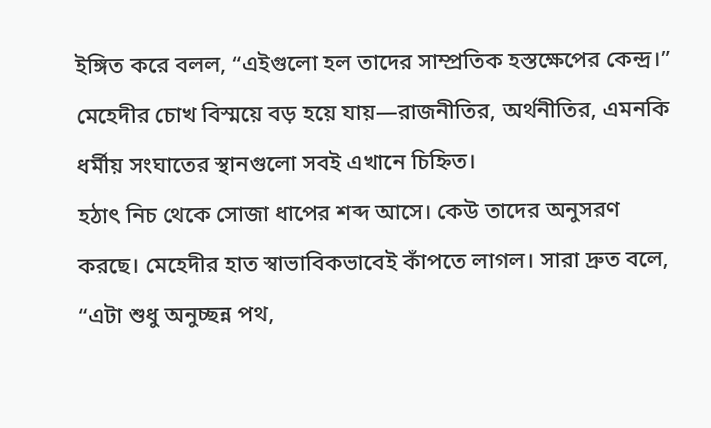ইঙ্গিত করে বলল, “এইগুলো হল তাদের সাম্প্রতিক হস্তক্ষেপের কেন্দ্র।” মেহেদীর চোখ বিস্ময়ে বড় হয়ে যায়—রাজনীতির, অর্থনীতির, এমনকি ধর্মীয় সংঘাতের স্থানগুলো সবই এখানে চিহ্নিত।
হঠাৎ নিচ থেকে সোজা ধাপের শব্দ আসে। কেউ তাদের অনুসরণ করছে। মেহেদীর হাত স্বাভাবিকভাবেই কাঁপতে লাগল। সারা দ্রুত বলে, “এটা শুধু অনুচ্ছন্ন পথ,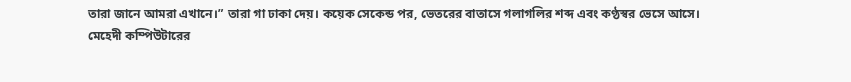তারা জানে আমরা এখানে।” তারা গা ঢাকা দেয়। কয়েক সেকেন্ড পর, ভেতরের বাতাসে গলাগলির শব্দ এবং কণ্ঠস্বর ভেসে আসে।
মেহেদী কম্পিউটারের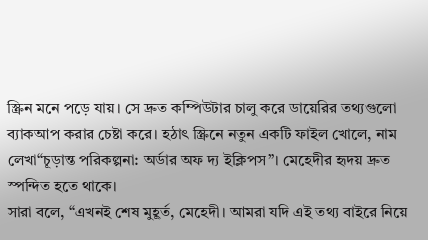স্ক্রিন মনে পড়ে যায়। সে দ্রুত কম্পিউটার চালু করে ডায়েরির তথ্যগুলো ব্যাকআপ করার চেষ্টা করে। হঠাৎ স্ক্রিনে নতুন একটি ফাইল খোলে, নাম লেখা“চূড়ান্ত পরিকল্পনা: অর্ডার অফ দ্য ইক্লিপস”। মেহেদীর হৃদয় দ্রুত স্পন্দিত হতে থাকে।
সারা বলে, “এখনই শেষ মুহূর্ত, মেহেদী। আমরা যদি এই তথ্য বাইরে নিয়ে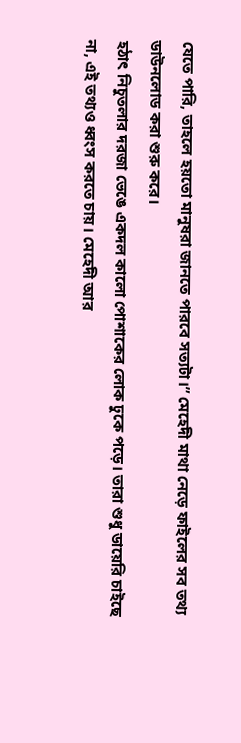যেতে পারি, তাহলে হয়তো মানুষরা জানতে পারবে সত্যটা।” মেহেদী মাথা নেড়ে ফাইলের সব তথ্য ডাউনলোড করা শুরু করে।
হঠাৎ নিচুতলার দরজা ভেঙে একদল কালো পোশাকের লোক ঢুকে পড়ে। তারা শুধু ডায়েরি চাইছে না, এই তথ্যও ধ্বংস করতে চায়। মেহেদী আর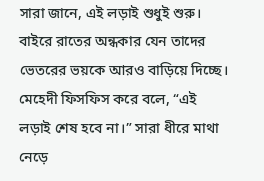সারা জানে, এই লড়াই শুধুই শুরু। বাইরে রাতের অন্ধকার যেন তাদের ভেতরের ভয়কে আরও বাড়িয়ে দিচ্ছে।
মেহেদী ফিসফিস করে বলে, “এই লড়াই শেষ হবে না।” সারা ধীরে মাথা নেড়ে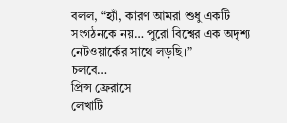বলল, “হ্যাঁ, কারণ আমরা শুধু একটি সংগঠনকে নয়… পুরো বিশ্বের এক অদৃশ্য নেটওয়ার্কের সাথে লড়ছি।”
চলবে…
প্রিন্স ফ্রেরাসে
লেখাটি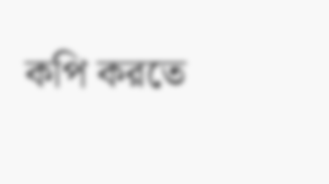কপি করতে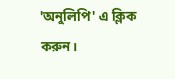'অনুলিপি' এ ক্লিক করুন।